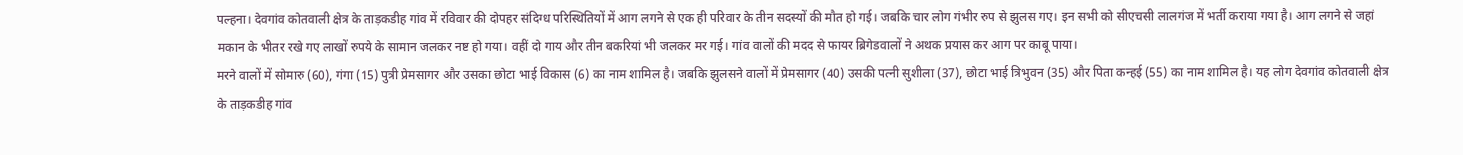पल्हना। देवगांव कोतवाली क्षेत्र के ताड़कडीह गांव में रविवार की दोपहर संदिग्ध परिस्थितियों में आग लगने से एक ही परिवार के तीन सदस्यों की मौत हो गई। जबकि चार लोग गंभीर रुप से झुलस गए। इन सभी को सीएचसी लालगंज में भर्ती कराया गया है। आग लगने से जहां मकान के भीतर रखे गए लाखों रुपये के सामान जलकर नष्ट हो गया। वहीं दो गाय और तीन बकरियां भी जलकर मर गई। गांव वालों की मदद से फायर ब्रिगेडवालों ने अथक प्रयास कर आग पर काबू पाया।
मरने वालों में सोमारु (60), गंगा (15) पुत्री प्रेमसागर और उसका छोटा भाई विकास (6) का नाम शामिल है। जबकि झुलसने वालों में प्रेमसागर (40) उसकी पत्नी सुशीला (37), छोटा भाई त्रिभुवन (35) और पिता कन्हई (55) का नाम शामिल है। यह लोग देवगांव कोतवाली क्षेत्र के ताड़कडीह गांव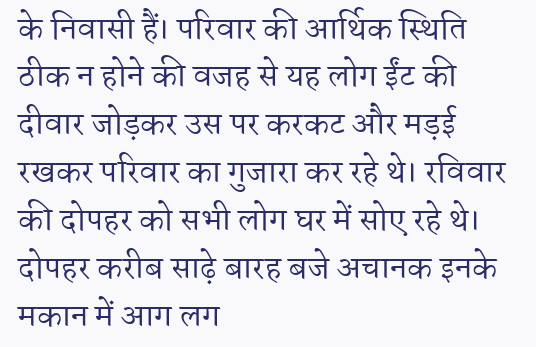के निवासी हैं। परिवार की आर्थिक स्थिति ठीक न होने की वजह से यह लोग ईंट की दीवार जोड़कर उस पर करकट और मड़ई रखकर परिवार का गुजारा कर रहे थे। रविवार की दोपहर को सभी लोग घर में सोए रहे थे। दोपहर करीब साढ़े बारह बजे अचानक इनके मकान में आग लग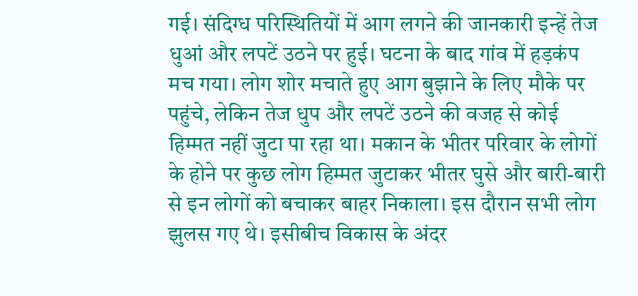गई। संदिग्ध परिस्थितियों में आग लगने की जानकारी इन्हें तेज धुआं और लपटें उठने पर हुई। घटना के बाद गांव में हड़कंप मच गया। लोग शोर मचाते हुए आग बुझाने के लिए मौके पर पहुंचे, लेकिन तेज धुप और लपटें उठने की वजह से कोई हिम्मत नहीं जुटा पा रहा था। मकान के भीतर परिवार के लोगों के होने पर कुछ लोग हिम्मत जुटाकर भीतर घुसे और बारी-बारी से इन लोगों को बचाकर बाहर निकाला। इस दौरान सभी लोग झुलस गए थे। इसीबीच विकास के अंदर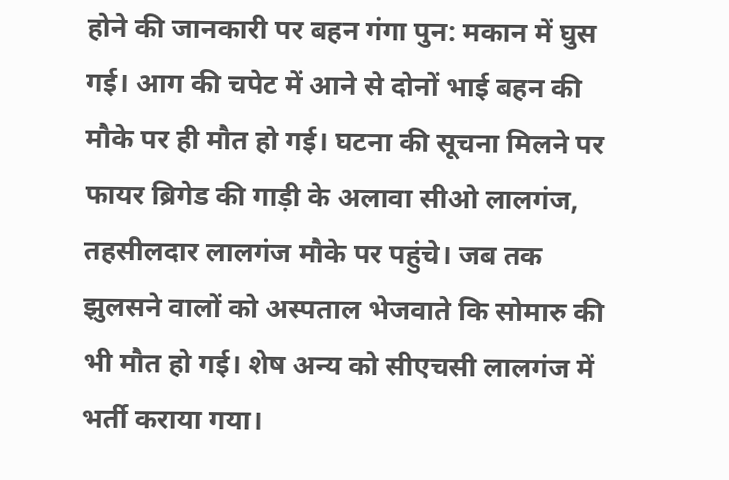होने की जानकारी पर बहन गंगा पुन: मकान में घुस गई। आग की चपेट में आने से दोनों भाई बहन की मौके पर ही मौत हो गई। घटना की सूचना मिलने पर फायर ब्रिगेड की गाड़ी के अलावा सीओ लालगंज, तहसीलदार लालगंज मौके पर पहुंचे। जब तक झुलसने वालों को अस्पताल भेजवाते कि सोमारु की भी मौत हो गई। शेष अन्य को सीएचसी लालगंज में भर्ती कराया गया।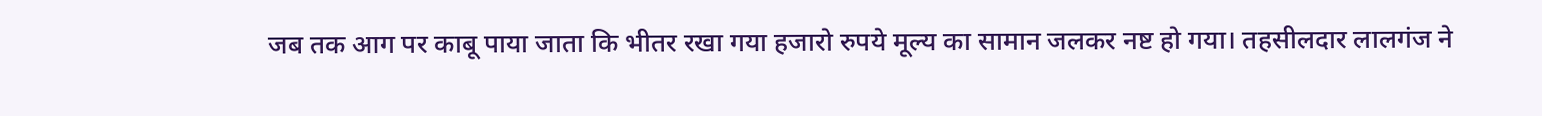जब तक आग पर काबू पाया जाता कि भीतर रखा गया हजारो रुपये मूल्य का सामान जलकर नष्ट हो गया। तहसीलदार लालगंज ने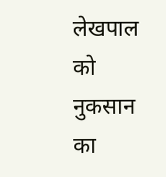लेखपाल को नुकसान का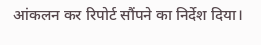आंकलन कर रिपोर्ट सौंपने का निर्देश दिया।